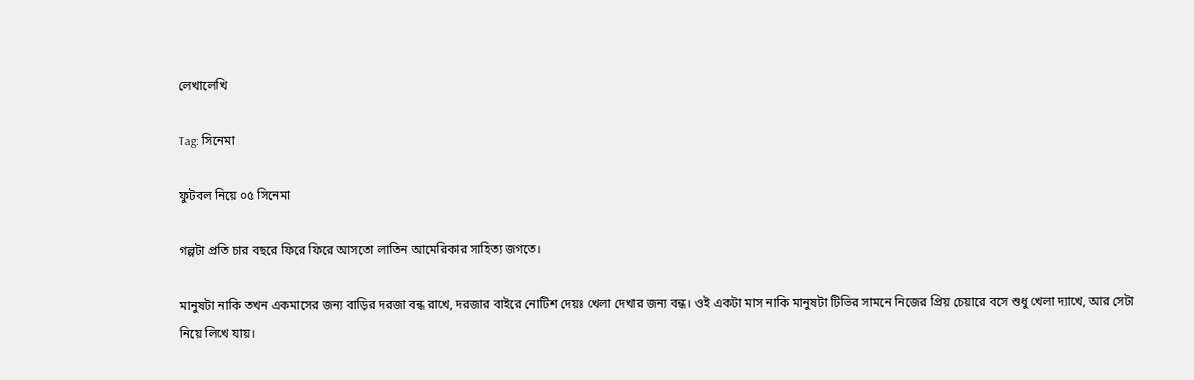লেখালেখি

Tag: সিনেমা

ফুটবল নিয়ে ০৫ সিনেমা

গল্পটা প্রতি চার বছরে ফিরে ফিরে আসতো লাতিন আমেরিকার সাহিত্য জগতে।

মানুষটা নাকি তখন একমাসের জন্য বাড়ির দরজা বন্ধ রাখে, দরজার বাইরে নোটিশ দেয়ঃ খেলা দেখার জন্য বন্ধ। ওই একটা মাস নাকি মানুষটা টিভির সামনে নিজের প্রিয় চেয়ারে বসে শুধু খেলা দ্যাখে, আর সেটা নিয়ে লিখে যায়।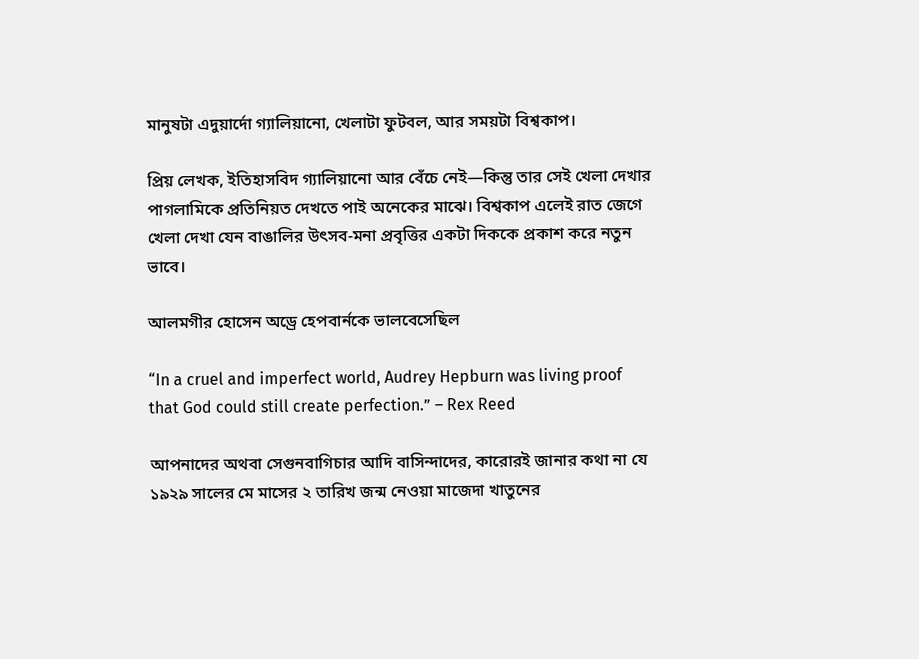মানুষটা এদুয়ার্দো গ্যালিয়ানো, খেলাটা ফুটবল, আর সময়টা বিশ্বকাপ।

প্রিয় লেখক, ইতিহাসবিদ গ্যালিয়ানো আর বেঁচে নেই—কিন্তু তার সেই খেলা দেখার পাগলামিকে প্রতিনিয়ত দেখতে পাই অনেকের মাঝে। বিশ্বকাপ এলেই রাত জেগে খেলা দেখা যেন বাঙালির উৎসব-মনা প্রবৃত্তির একটা দিককে প্রকাশ করে নতুন ভাবে।

আলমগীর হোসেন অড্রে হেপবার্নকে ভালবেসেছিল

“In a cruel and imperfect world, Audrey Hepburn was living proof that God could still create perfection.” – Rex Reed

আপনাদের অথবা সেগুনবাগিচার আদি বাসিন্দাদের, কারোরই জানার কথা না যে ১৯২৯ সালের মে মাসের ২ তারিখ জন্ম নেওয়া মাজেদা খাতুনের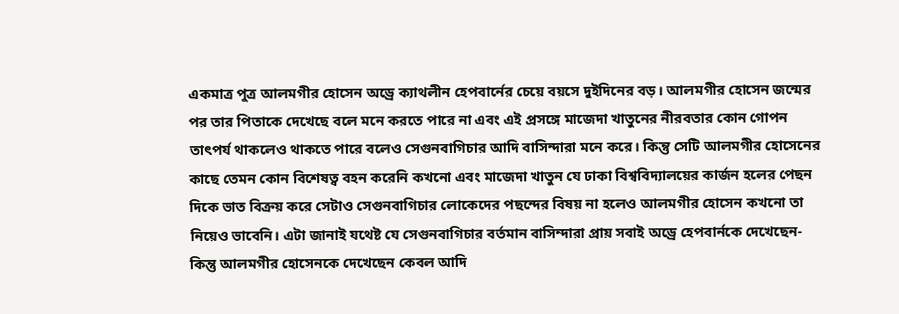একমাত্র পুত্র আলমগীর হোসেন অড্রে ক্যাথলীন হেপবার্নের চেয়ে বয়সে দুইদিনের বড়। আলমগীর হোসেন জন্মের পর তার পিতাকে দেখেছে বলে মনে করতে পারে না এবং এই প্রসঙ্গে মাজেদা খাতুনের নীরবতার কোন গোপন তাৎপর্য থাকলেও থাকতে পারে বলেও সেগুনবাগিচার আদি বাসিন্দারা মনে করে। কিন্তু সেটি আলমগীর হোসেনের কাছে তেমন কোন বিশেষত্ব বহন করেনি কখনো এবং মাজেদা খাতুন যে ঢাকা বিশ্ববিদ্যালয়ের কার্জন হলের পেছন দিকে ভাত বিক্রয় করে সেটাও সেগুনবাগিচার লোকেদের পছন্দের বিষয় না হলেও আলমগীর হোসেন কখনো তা নিয়েও ভাবেনি। এটা জানাই যথেষ্ট যে সেগুনবাগিচার বর্তমান বাসিন্দারা প্রায় সবাই অড্রে হেপবার্নকে দেখেছেন- কিন্তু আলমগীর হোসেনকে দেখেছেন কেবল আদি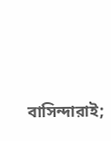বাসিন্দারাই;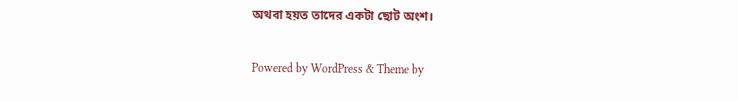অথবা হয়ত তাদের একটা ছোট অংশ।

Powered by WordPress & Theme by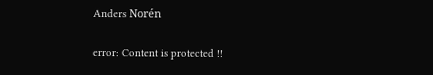Anders Norén

error: Content is protected !!